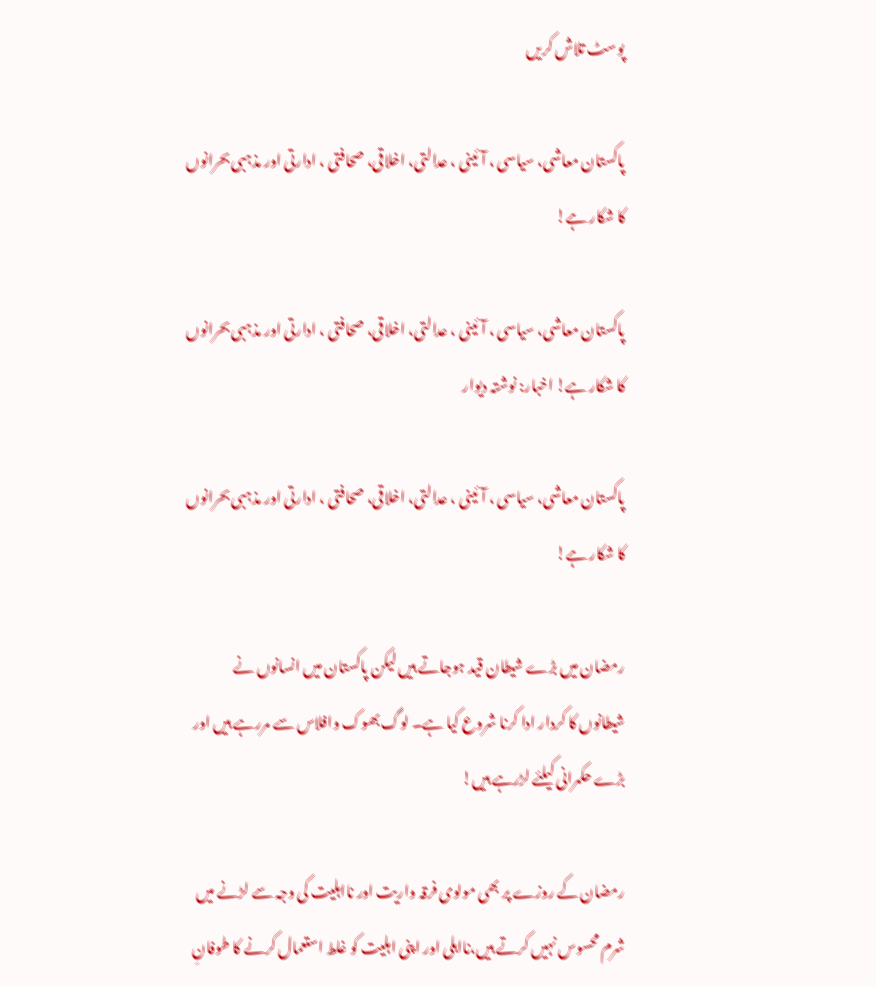پوسٹ تلاش کریں

پاکستان معاشی، سیاسی ، آئینی ، عدالتی، اخلاقی، صحافتی ، ادارتی اور مذہبی بحرانوں کا شکار ہے!

پاکستان معاشی، سیاسی ، آئینی ، عدالتی، اخلاقی، صحافتی ، ادارتی اور مذہبی بحرانوں کا شکار ہے! اخبار: نوشتہ دیوار

پاکستان معاشی، سیاسی ، آئینی ، عدالتی، اخلاقی، صحافتی ، ادارتی اور مذہبی بحرانوں کا شکار ہے!

رمضان میں بڑے شیطان قید ہوجاتے ہیں لیکن پاکستان میں انسانوں نے شیطانوں کا کردار ادا کرنا شروع کیا ہے۔ لوگ بھوک وافلاس سے مررہے ہیں اور بڑے حکمرانی کیلئے لڑرہے ہیں!

رمضان کے روزے پر بھی مولوی فرقہ واریت اور نااہلیت کی وجہ سے لڑنے میں شرم محسوس نہیں کرتے ہیں،نااہلی اور اپنی اہلیت کو غلط استعمال کرنے کا طوفانِ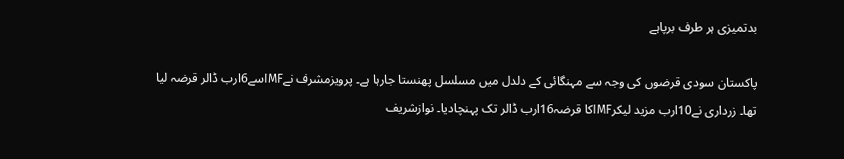بدتمیزی ہر طرف برپاہے

پاکستان سودی قرضوں کی وجہ سے مہنگائی کے دلدل میں مسلسل پھنستا جارہا ہے۔ پرویزمشرف نےIMFسے6ارب ڈالر قرضہ لیا تھا۔ زرداری نے10ارب مزید لیکرIMFکا قرضہ16ارب ڈالر تک پہنچادیا۔ نوازشریف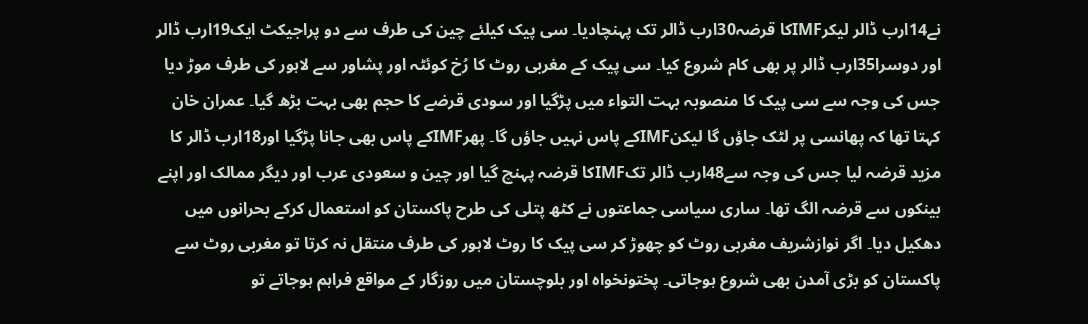نے14ارب ڈالر لیکرIMFکا قرضہ30ارب ڈالر تک پہنچادیا۔ سی پیک کیلئے چین کی طرف سے دو پراجیکٹ ایک19ارب ڈالر اور دوسرا35ارب ڈالر پر بھی کام شروع کیا۔ سی پیک کے مغربی روٹ کا رُخ کوئٹہ اور پشاور سے لاہور کی طرف موڑ دیا جس کی وجہ سے سی پیک کا منصوبہ بہت التواء میں پڑگیا اور سودی قرضے کا حجم بھی بہت بڑھ گیا۔ عمران خان کہتا تھا کہ پھانسی پر لٹک جاؤں گا لیکنIMFکے پاس نہیں جاؤں گا۔ پھرIMFکے پاس بھی جانا پڑگیا اور18ارب ڈالر کا مزید قرضہ لیا جس کی وجہ سے48ارب ڈالر تکIMFکا قرضہ پہنچ گیا اور چین و سعودی عرب اور دیگر ممالک اور اپنے بینکوں سے قرضہ الگ تھا۔ ساری سیاسی جماعتوں نے کٹھ پتلی کی طرح پاکستان کو استعمال کرکے بحرانوں میں دھکیل دیا۔ اگر نوازشریف مغربی روٹ کو چھوڑ کر سی پیک کا روٹ لاہور کی طرف منتقل نہ کرتا تو مغربی روٹ سے پاکستان کو بڑی آمدن بھی شروع ہوجاتی۔ پختونخواہ اور بلوچستان میں روزگار کے مواقع فراہم ہوجاتے تو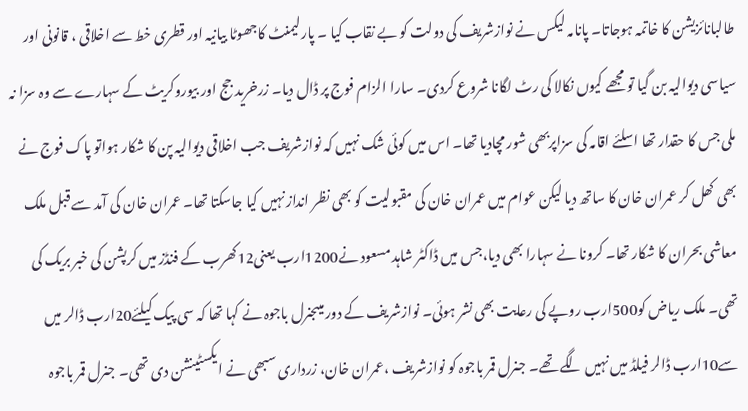طالبانائزیشن کا خاتمہ ہوجاتا۔ پانامہ لیکس نے نوازشریف کی دولت کو بے نقاب کیا ۔ پارلیمنٹ کاجھوٹا بیانیہ اور قطری خط سے اخلاقی ، قانونی اور سیاسی دیوالیہ بن گیا تو مجھے کیوں نکالا کی رٹ لگانا شروع کردی۔ سارا الزام فوج پر ڈال دیا۔ زرخرید جج اور بیوروکریٹ کے سہارے سے وہ سزا نہ ملی جس کا حقدار تھا اسلئے اقامہ کی سزاپربھی شور مچادیا تھا۔ اس میں کوئی شک نہیں کہ نوازشریف جب اخلاقی دیوالیہ پن کا شکار ہواتو پاک فوج نے بھی کھل کر عمران خان کا ساتھ دیا لیکن عوام میں عمران خان کی مقبولیت کو بھی نظر انداز نہیں کیا جاسکتا تھا۔ عمران خان کی آمد سے قبل ملک معاشی بحران کا شکار تھا۔ کرونا نے سہارا بھی دیا،جس میں ڈاکٹر شاہد مسعود نے1200ارب یعنی12کھرب کے فنڈز میں کرپشن کی خبر بریک کی تھی۔ ملک ریاض کو500ارب روپے کی رعایت بھی نشر ہوئی۔ نوازشریف کے دور میںجنرل باجوہ نے کہا تھا کہ سی پیک کیلئے20ارب ڈالر میں سے10ارب ڈالر فیلڈ میں نہیں لگے تھے۔ جنرل قمر باجوہ کو نوازشریف ،عمران خان، زرداری سبھی نے ایکسٹینشن دی تھی۔ جنرل قمر باجوہ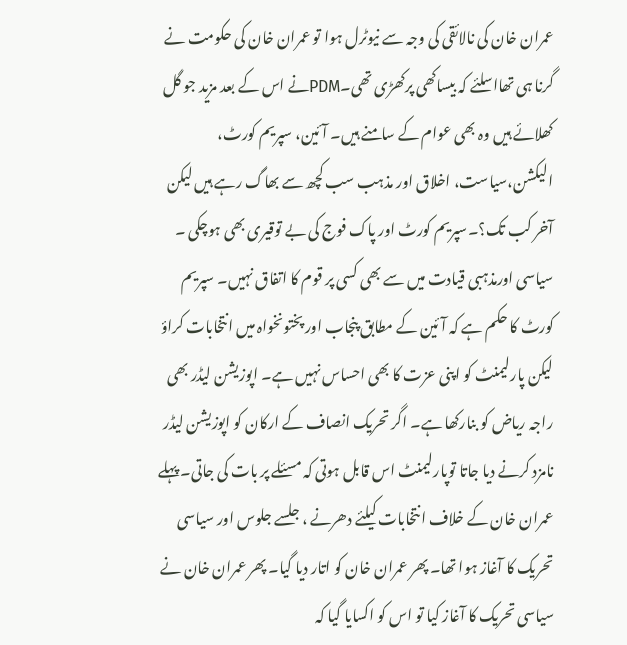عمران خان کی نالائقی کی وجہ سے نیوٹرل ہوا تو عمران خان کی حکومت نے گرنا ہی تھااسلئے کہ بیساکھی پرکھڑی تھی۔PDMنے اس کے بعد مزید جو گل کھلائے ہیں وہ بھی عوام کے سامنے ہیں۔ آئین، سپریم کورٹ، الیکشن،سیاست، اخلاق اور مذہب سب کچھ سے بھاگ رہے ہیں لیکن آخر کب تک؟۔سپریم کورٹ اور پاک فوج کی بے توقیری بھی ہوچکی ۔
سیاسی اورمذہبی قیادت میں سے بھی کسی پر قوم کا اتفاق نہیں۔ سپریم کورٹ کا حکم ہے کہ آئین کے مطابق پنجاب اور پختونخواہ میں انتخابات کراؤ لیکن پارلیمنٹ کو اپنی عزت کا بھی احساس نہیں ہے۔ اپوزیشن لیڈر بھی راجہ ریاض کو بنارکھا ہے۔ اگر تحریک انصاف کے ارکان کو اپوزیشن لیڈر نامزد کرنے دیا جاتا توپارلیمنٹ اس قابل ہوتی کہ مسئلے پر بات کی جاتی۔ پہلے عمران خان کے خلاف انتخابات کیلئے دھرنے ، جلسے جلوس اور سیاسی تحریک کا آغاز ہوا تھا۔ پھر عمران خان کو اتار دیا گیا۔ پھر عمران خان نے سیاسی تحریک کا آغاز کیا تو اس کو اکسایا گیا کہ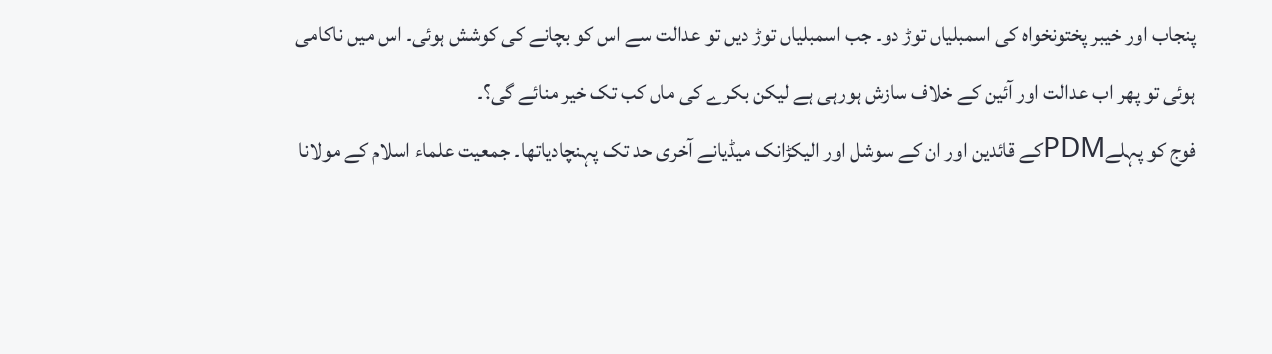پنجاب اور خیبر پختونخواہ کی اسمبلیاں توڑ دو۔ جب اسمبلیاں توڑ دیں تو عدالت سے اس کو بچانے کی کوشش ہوئی۔ اس میں ناکامی ہوئی تو پھر اب عدالت اور آئین کے خلاف سازش ہورہی ہے لیکن بکرے کی ماں کب تک خیر منائے گی؟۔
فوج کو پہلےPDMکے قائدین اور ان کے سوشل اور الیکڑانک میڈیانے آخری حد تک پہنچادیاتھا۔ جمعیت علماء اسلام کے مولانا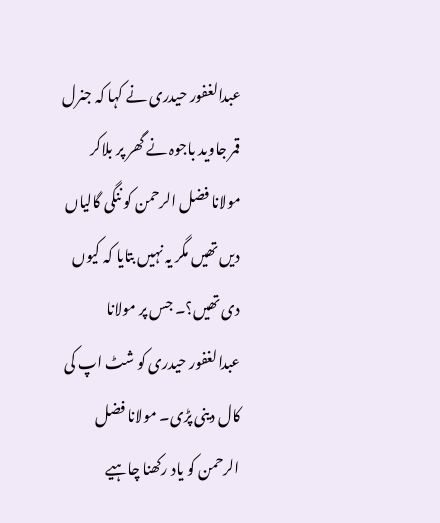عبدالغفور حیدری نے کہا کہ جنرل قمر جاوید باجوہ نے گھر پر بلاکر مولانا فضل الرحمن کو ننگی گالیاں دیں تھیں مگر یہ نہیں بتایا کہ کیوں دی تھیں؟۔ جس پر مولانا عبدالغفور حیدری کو شٹ اپ کی کال دینی پڑی۔ مولانا فضل الرحمن کو یاد رکھنا چاہیے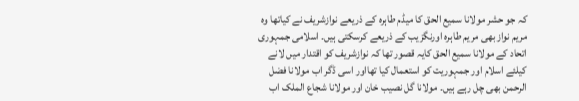کہ جو حشر مولانا سمیع الحق کا میڈم طاہرہ کے ذریعے نوازشریف نے کیاتھا وہ مریم نواز بھی مریم طاہرہ اورنگزیب کے ذریعے کرسکتی ہیں۔ اسلامی جمہوری اتحاد کے مولانا سمیع الحق کایہ قصور تھا کہ نوازشریف کو اقتدار میں لانے کیلئے اسلام اور جمہوریت کو استعمال کیا تھااور اسی ڈگر اب مولانا فضل الرحمن بھی چل رہے ہیں۔ مولانا گل نصیب خان اور مولانا شجاع الملک اب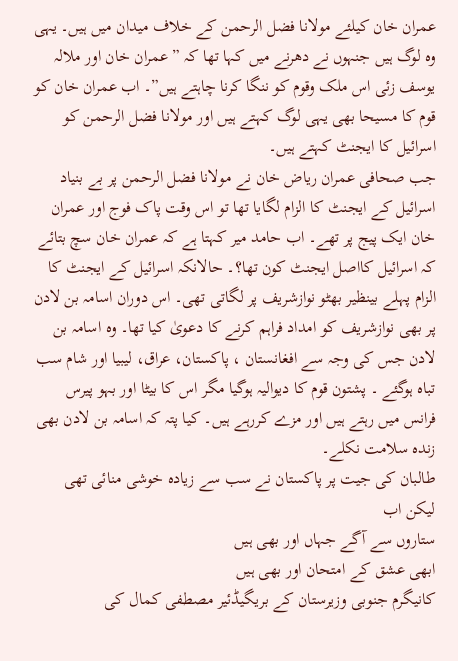عمران خان کیلئے مولانا فضل الرحمن کے خلاف میدان میں ہیں۔ یہی وہ لوگ ہیں جنہوں نے دھرنے میں کہا تھا کہ ” عمران خان اور ملالہ یوسف زئی اس ملک وقوم کو ننگا کرنا چاہتے ہیں”۔ اب عمران خان کو قوم کا مسیحا بھی یہی لوگ کہتے ہیں اور مولانا فضل الرحمن کو اسرائیل کا ایجنٹ کہتے ہیں۔
جب صحافی عمران ریاض خان نے مولانا فضل الرحمن پر بے بنیاد اسرائیل کے ایجنٹ کا الزام لگایا تھا تو اس وقت پاک فوج اور عمران خان ایک پیج پر تھے۔ اب حامد میر کہتا ہے کہ عمران خان سچ بتائے کہ اسرائیل کااصل ایجنٹ کون تھا؟۔ حالانکہ اسرائیل کے ایجنٹ کا الزام پہلے بینظیر بھٹو نوازشریف پر لگاتی تھی۔ اس دوران اسامہ بن لادن پر بھی نوازشریف کو امداد فراہم کرنے کا دعویٰ کیا تھا۔ وہ اسامہ بن لادن جس کی وجہ سے افغانستان ، پاکستان، عراق، لیبیا اور شام سب تباہ ہوگئے ۔ پشتون قوم کا دیوالیہ ہوگیا مگر اس کا بیٹا اور بہو پیرس فرانس میں رہتے ہیں اور مزے کررہے ہیں۔ کیا پتہ کہ اسامہ بن لادن بھی زندہ سلامت نکلے۔
طالبان کی جیت پر پاکستان نے سب سے زیادہ خوشی منائی تھی لیکن اب
ستاروں سے آگے جہاں اور بھی ہیں
ابھی عشق کے امتحان اور بھی ہیں
کانیگرم جنوبی وزیرستان کے بریگیڈئیر مصطفی کمال کی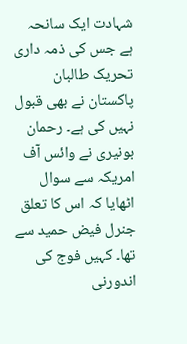شہادت ایک سانحہ ہے جس کی ذمہ داری تحریک طالبان پاکستان نے بھی قبول نہیں کی ہے۔ رحمان بونیری نے وائس آف امریکہ سے سوال اٹھایا کہ اس کا تعلق جنرل فیض حمید سے تھا۔ کہیں فوج کی اندورنی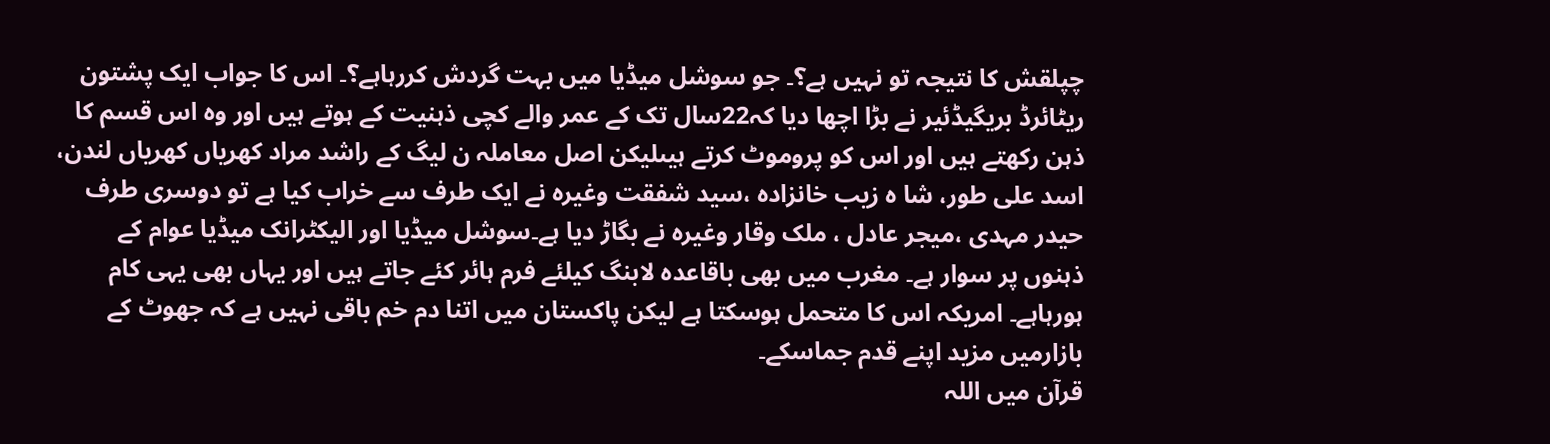چپلقش کا نتیجہ تو نہیں ہے؟۔ جو سوشل میڈیا میں بہت گردش کررہاہے؟۔ اس کا جواب ایک پشتون ریٹائرڈ بریگیڈئیر نے بڑا اچھا دیا کہ22سال تک کے عمر والے کچی ذہنیت کے ہوتے ہیں اور وہ اس قسم کا ذہن رکھتے ہیں اور اس کو پروموٹ کرتے ہیںلیکن اصل معاملہ ن لیگ کے راشد مراد کھریاں کھریاں لندن، اسد علی طور، شا ہ زیب خانزادہ ،سید شفقت وغیرہ نے ایک طرف سے خراب کیا ہے تو دوسری طرف حیدر مہدی ،میجر عادل ، ملک وقار وغیرہ نے بگاڑ دیا ہے۔سوشل میڈیا اور الیکٹرانک میڈیا عوام کے ذہنوں پر سوار ہے۔ مغرب میں بھی باقاعدہ لابنگ کیلئے فرم ہائر کئے جاتے ہیں اور یہاں بھی یہی کام ہورہاہے۔ امریکہ اس کا متحمل ہوسکتا ہے لیکن پاکستان میں اتنا دم خم باقی نہیں ہے کہ جھوٹ کے بازارمیں مزید اپنے قدم جماسکے۔
قرآن میں اللہ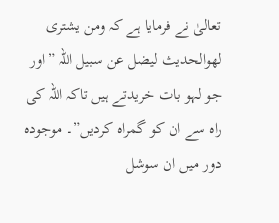تعالیٰ نے فرمایا ہے کہ ومن یشتری لھوالحدیث لیضل عن سبیل اللہ ”اور جو لہو بات خریدتے ہیں تاکہ اللہ کی راہ سے ان کو گمراہ کردیں”۔ موجودہ دور میں ان سوشل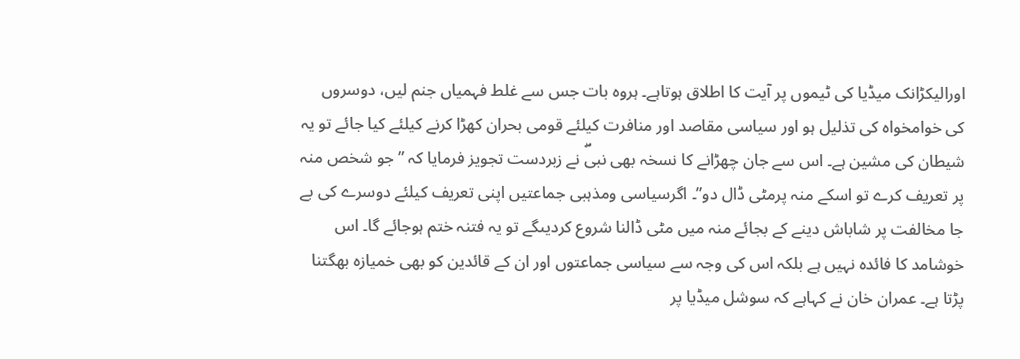اورالیکڑانک میڈیا کی ٹیموں پر آیت کا اطلاق ہوتاہے۔ ہروہ بات جس سے غلط فہمیاں جنم لیں، دوسروں کی خوامخواہ کی تذلیل ہو اور سیاسی مقاصد اور منافرت کیلئے قومی بحران کھڑا کرنے کیلئے کیا جائے تو یہ شیطان کی مشین ہے۔ اس سے جان چھڑانے کا نسخہ بھی نبیۖ نے زبردست تجویز فرمایا کہ ” جو شخص منہ پر تعریف کرے تو اسکے منہ پرمٹی ڈال دو”۔ اگرسیاسی ومذہبی جماعتیں اپنی تعریف کیلئے دوسرے کی بے جا مخالفت پر شاباش دینے کے بجائے منہ میں مٹی ڈالنا شروع کردیںگے تو یہ فتنہ ختم ہوجائے گا۔ اس خوشامد کا فائدہ نہیں ہے بلکہ اس کی وجہ سے سیاسی جماعتوں اور ان کے قائدین کو بھی خمیازہ بھگتنا پڑتا ہے۔ عمران خان نے کہاہے کہ سوشل میڈیا پر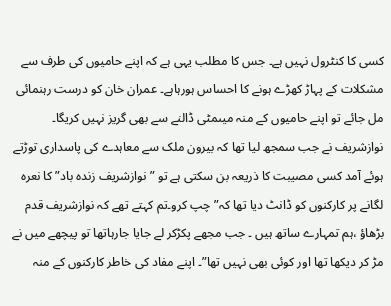کسی کا کنٹرول نہیں ہے۔ جس کا مطلب یہی ہے کہ اپنے حامیوں کی طرف سے مشکلات کے پہاڑ کھڑے ہونے کا احساس ہورہاہے۔ عمران خان کو درست رہنمائی مل جائے تو اپنے حامیوں کے منہ میںمٹی ڈالنے سے بھی گریز نہیں کریگا۔ نوازشریف نے جب سمجھ لیا تھا کہ بیرون ملک سے معاہدے کی پاسداری توڑتے ہوئے آمد کسی مصیبت کا ذریعہ بن سکتی ہے تو ”نوازشریف زندہ باد” کا نعرہ لگانے پر کارکنوں کو ڈانٹ دیا تھا کہ” چپ کرو۔تم کہتے تھے کہ نوازشریف قدم بڑھاؤ ،ہم تمہارے ساتھ ہیں ۔ جب مجھے پکڑکر لے جایا جارہاتھا تو پیچھے میں نے مڑ کر دیکھا تھا اور کوئی بھی نہیں تھا”۔ اپنے مفاد کی خاطر کارکنوں کے منہ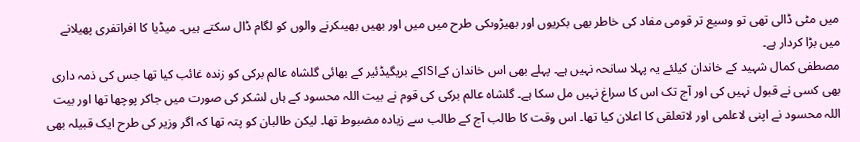میں مٹی ڈالی تھی تو وسیع تر قومی مفاد کی خاطر بھی بکریوں اور بھیڑوںکی طرح میں میں اور بھیں بھیںکرنے والوں کو لگام ڈال سکتے ہیں۔ میڈیا کا افراتفری پھیلانے میں بڑا کردار ہے۔
مصطفی کمال شہید کے خاندان کیلئے یہ پہلا سانحہ نہیں ہے۔ پہلے بھی اس خاندان کےISIکے بریگیڈئیر کے بھائی گلشاہ عالم برکی کو زندہ غائب کیا تھا جس کی ذمہ داری بھی کسی نے قبول نہیں کی اور آج تک اس کا سراغ نہیں مل سکا ہے۔ گلشاہ عالم برکی کی قوم نے بیت اللہ محسود کے ہاں لشکر کی صورت میں جاکر پوچھا تھا اور بیت اللہ محسود نے اپنی لاعلمی اور لاتعلقی کا اعلان کیا تھا۔ اس وقت کا طالب آج کے طالب سے زیادہ مضبوط تھا۔ لیکن طالبان کو پتہ تھا کہ اگر وزیر کی طرح ایک قبیلہ بھی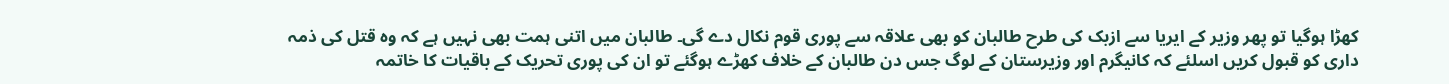کھڑا ہوگیا تو پھر وزیر کے ایریا سے ازبک کی طرح طالبان کو بھی علاقہ سے پوری قوم نکال دے گی۔ طالبان میں اتنی ہمت بھی نہیں ہے کہ وہ قتل کی ذمہ داری کو قبول کریں اسلئے کہ کانیگرم اور وزیرستان کے لوگ جس دن طالبان کے خلاف کھڑے ہوگئے تو ان کی پوری تحریک کے باقیات کا خاتمہ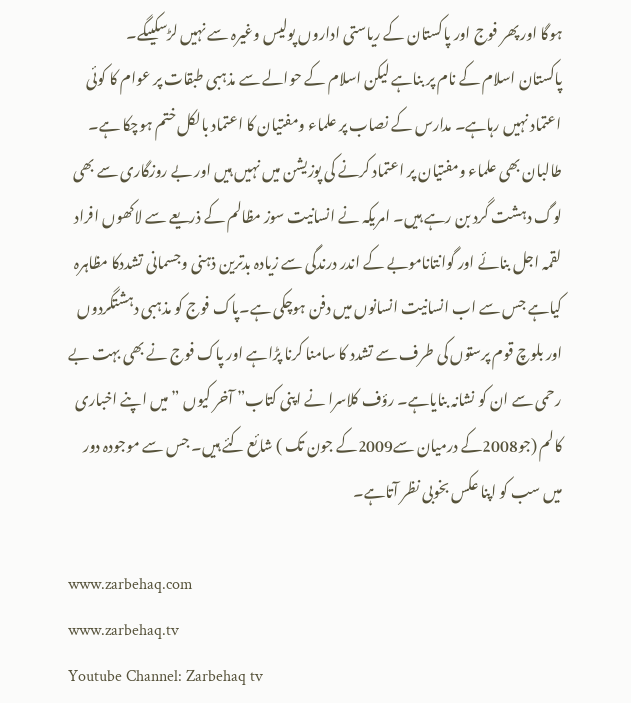ہوگا اور پھر فوج اور پاکستان کے ریاستی اداروں پولیس وغیرہ سے نہیں لڑسکیںگے۔
پاکستان اسلام کے نام پر بناہے لیکن اسلام کے حوالے سے مذہبی طبقات پر عوام کا کوئی اعتماد نہیں رہاہے۔ مدارس کے نصاب پر علماء ومفتیان کا اعتماد بالکل ختم ہوچکا ہے۔ طالبان بھی علماء ومفتیان پر اعتماد کرنے کی پوزیشن میں نہیں ہیں اور بے روزگاری سے بھی لوگ دہشت گرد بن رہے ہیں۔ امریکہ نے انسانیت سوز مظالم کے ذریعے سے لاکھوں افراد لقمہ اجل بنائے اور گوانتاناموبے کے اندر درندگی سے زیادہ بدترین ذہنی وجسمانی تشددکا مظاہرہ کیاہے جس سے اب انسانیت انسانوں میں دفن ہوچکی ہے۔پاک فوج کو مذہبی دہشتگردوں اور بلوچ قوم پرستوں کی طرف سے تشدد کا سامنا کرنا پڑاہے اور پاک فوج نے بھی بہت بے رحمی سے ان کو نشانہ بنایاہے۔ رؤف کلاسرا نے اپنی کتاب” آخر کیوں ” میں اپنے اخباری کالم (جو2008کے درمیان سے2009کے جون تک ) شائع کئے ہیں۔ جس سے موجودہ دور میں سب کو اپنا عکس بخوبی نظر آتاہے۔

www.zarbehaq.com
www.zarbehaq.tv
Youtube Channel: Zarbehaq tv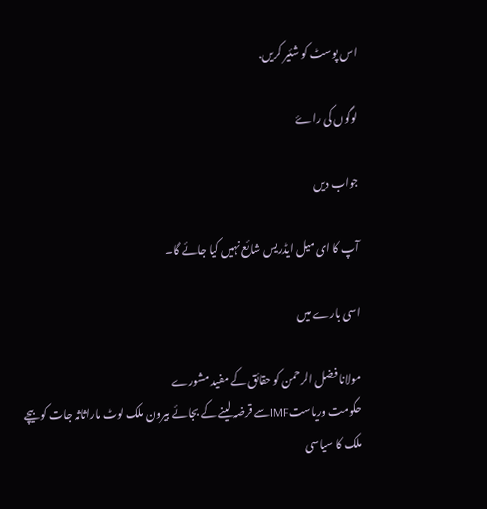اس پوسٹ کو شئیر کریں.

لوگوں کی راۓ

جواب دیں

آپ کا ای میل ایڈریس شائع نہیں کیا جائے گا۔

اسی بارے میں

مولانا فضل الرحمن کو حقائق کے مفید مشورے
حکومت وریاستIMFسے قرضہ لینے کے بجائے بیرون ملک لوٹ ماراثاثہ جات کو بیچے
ملک کا سیاسی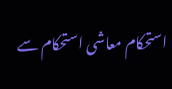استحکام معاشی استحکام سے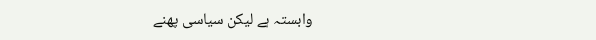وابستہ ہے لیکن سیاسی پھنے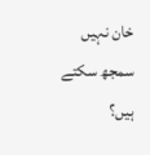خان نہیں سمجھ سکتے ہیں؟